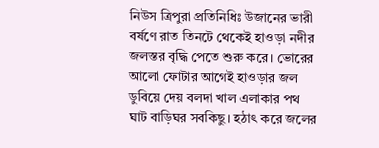নিউস ত্রিপুরা প্রতিনিধিঃ উজানের ভারী বর্ষণে রাত তিনটে থেকেই হাওড়া নদীর জলস্তর বৃদ্ধি পেতে শুরু করে। ভোরের আলো ফোটার আগেই হাওড়ার জল ডুবিয়ে দেয় বলদা খাল এলাকার পথ ঘাট বাড়িঘর সবকিছু। হঠাৎ করে জলের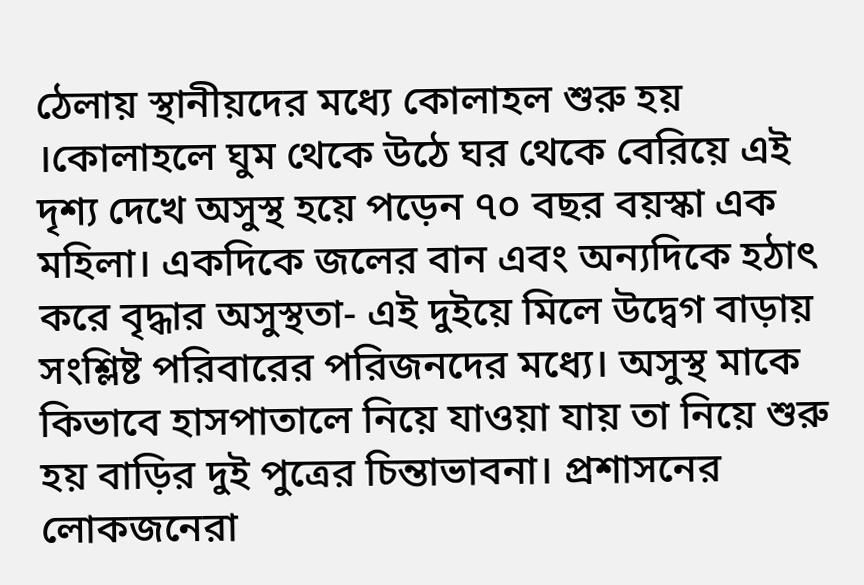ঠেলায় স্থানীয়দের মধ্যে কোলাহল শুরু হয় ।কোলাহলে ঘুম থেকে উঠে ঘর থেকে বেরিয়ে এই দৃশ্য দেখে অসুস্থ হয়ে পড়েন ৭০ বছর বয়স্কা এক মহিলা। একদিকে জলের বান এবং অন্যদিকে হঠাৎ করে বৃদ্ধার অসুস্থতা- এই দুইয়ে মিলে উদ্বেগ বাড়ায় সংশ্লিষ্ট পরিবারের পরিজনদের মধ্যে। অসুস্থ মাকে কিভাবে হাসপাতালে নিয়ে যাওয়া যায় তা নিয়ে শুরু হয় বাড়ির দুই পুত্রের চিন্তাভাবনা। প্রশাসনের লোকজনেরা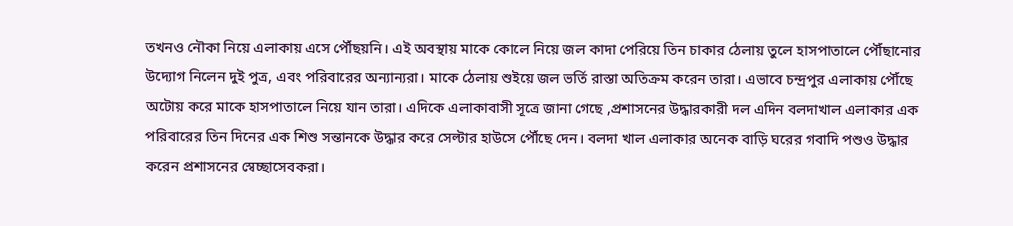তখনও নৌকা নিয়ে এলাকায় এসে পৌঁছয়নি। এই অবস্থায় মাকে কোলে নিয়ে জল কাদা পেরিয়ে তিন চাকার ঠেলায় তুলে হাসপাতালে পৌঁছানোর উদ্যোগ নিলেন দুই পুত্র, এবং পরিবারের অন্যান্যরা। মাকে ঠেলায় শুইয়ে জল ভর্তি রাস্তা অতিক্রম করেন তারা। এভাবে চন্দ্রপুর এলাকায় পৌঁছে অটোয় করে মাকে হাসপাতালে নিয়ে যান তারা। এদিকে এলাকাবাসী সূত্রে জানা গেছে ,প্রশাসনের উদ্ধারকারী দল এদিন বলদাখাল এলাকার এক পরিবারের তিন দিনের এক শিশু সন্তানকে উদ্ধার করে সেল্টার হাউসে পৌঁছে দেন। বলদা খাল এলাকার অনেক বাড়ি ঘরের গবাদি পশুও উদ্ধার করেন প্রশাসনের স্বেচ্ছাসেবকরা।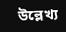উল্লেখ্য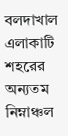বলদাখাল এলাকাটি শহরের অন্যতম নিম্নাঞ্চল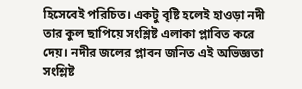হিসেবেই পরিচিত। একটু বৃষ্টি হলেই হাওড়া নদী তার কুল ছাপিয়ে সংশ্লিষ্ট এলাকা প্লাবিত করে দেয়। নদীর জলের প্লাবন জনিত এই অভিজ্ঞতা সংশ্লিষ্ট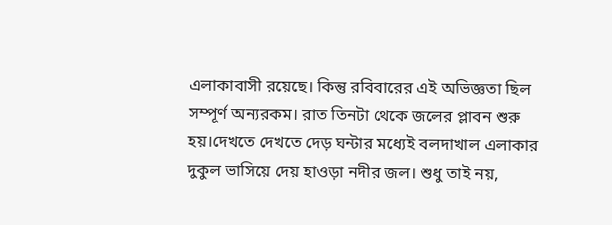এলাকাবাসী রয়েছে। কিন্তু রবিবারের এই অভিজ্ঞতা ছিল সম্পূর্ণ অন্যরকম। রাত তিনটা থেকে জলের প্লাবন শুরু হয়।দেখতে দেখতে দেড় ঘন্টার মধ্যেই বলদাখাল এলাকার দুকুল ভাসিয়ে দেয় হাওড়া নদীর জল। শুধু তাই নয়,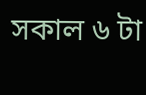সকাল ৬ টা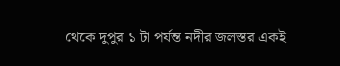থেকে দুপুর ১ টা পর্যন্ত নদীর জলস্তর একই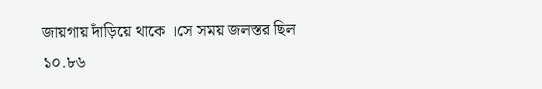জায়গায় দাঁড়িয়ে থাকে ।সে সময় জলস্তর ছিল ১০.৮৬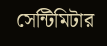সেন্টিমিটার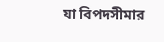যা বিপদসীমার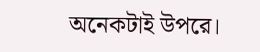অনেকটাই উপরে।